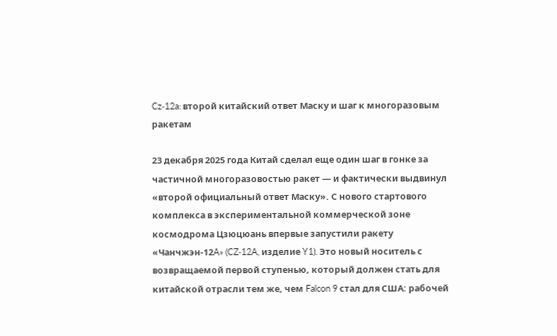Cz‑12a: второй китайский ответ Маску и шаг к многоразовым ракетам

23 декабря 2025 года Китай сделал еще один шаг в гонке за частичной многоразовостью ракет — и фактически выдвинул «второй официальный ответ Маску». С нового стартового комплекса в экспериментальной коммерческой зоне космодрома Цзюцюань впервые запустили ракету «Чанчжэн-12A» (CZ‑12A, изделие Y1). Это новый носитель с возвращаемой первой ступенью, который должен стать для китайской отрасли тем же, чем Falcon 9 стал для США: рабочей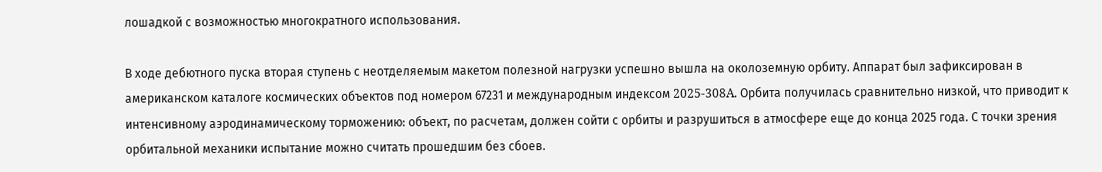лошадкой с возможностью многократного использования.

В ходе дебютного пуска вторая ступень с неотделяемым макетом полезной нагрузки успешно вышла на околоземную орбиту. Аппарат был зафиксирован в американском каталоге космических объектов под номером 67231 и международным индексом 2025‑308A. Орбита получилась сравнительно низкой, что приводит к интенсивному аэродинамическому торможению: объект, по расчетам, должен сойти с орбиты и разрушиться в атмосфере еще до конца 2025 года. С точки зрения орбитальной механики испытание можно считать прошедшим без сбоев.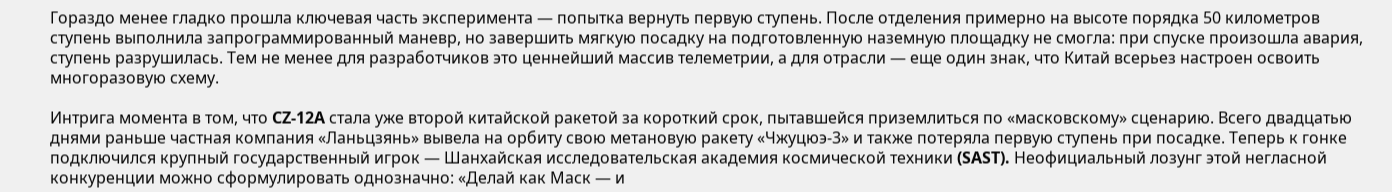Гораздо менее гладко прошла ключевая часть эксперимента — попытка вернуть первую ступень. После отделения примерно на высоте порядка 50 километров ступень выполнила запрограммированный маневр, но завершить мягкую посадку на подготовленную наземную площадку не смогла: при спуске произошла авария, ступень разрушилась. Тем не менее для разработчиков это ценнейший массив телеметрии, а для отрасли — еще один знак, что Китай всерьез настроен освоить многоразовую схему.

Интрига момента в том, что CZ‑12A стала уже второй китайской ракетой за короткий срок, пытавшейся приземлиться по «масковскому» сценарию. Всего двадцатью днями раньше частная компания «Ланьцзянь» вывела на орбиту свою метановую ракету «Чжуцюэ‑3» и также потеряла первую ступень при посадке. Теперь к гонке подключился крупный государственный игрок — Шанхайская исследовательская академия космической техники (SAST). Неофициальный лозунг этой негласной конкуренции можно сформулировать однозначно: «Делай как Маск — и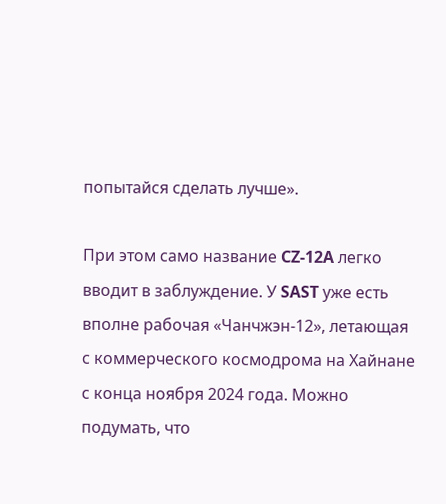попытайся сделать лучше».

При этом само название CZ‑12A легко вводит в заблуждение. У SAST уже есть вполне рабочая «Чанчжэн‑12», летающая с коммерческого космодрома на Хайнане с конца ноября 2024 года. Можно подумать, что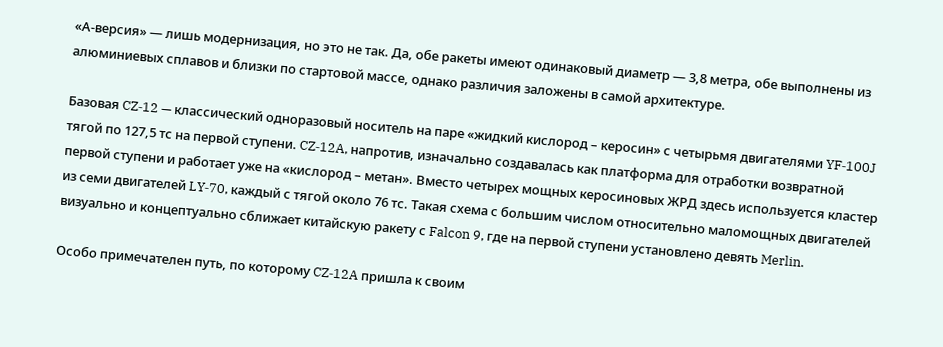«А‑версия» — лишь модернизация, но это не так. Да, обе ракеты имеют одинаковый диаметр — 3,8 метра, обе выполнены из алюминиевых сплавов и близки по стартовой массе, однако различия заложены в самой архитектуре.

Базовая CZ‑12 — классический одноразовый носитель на паре «жидкий кислород – керосин» с четырьмя двигателями YF‑100J тягой по 127,5 тс на первой ступени. CZ‑12A, напротив, изначально создавалась как платформа для отработки возвратной первой ступени и работает уже на «кислород – метан». Вместо четырех мощных керосиновых ЖРД здесь используется кластер из семи двигателей LY‑70, каждый с тягой около 76 тс. Такая схема с большим числом относительно маломощных двигателей визуально и концептуально сближает китайскую ракету с Falcon 9, где на первой ступени установлено девять Merlin.

Особо примечателен путь, по которому CZ‑12A пришла к своим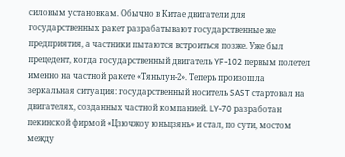силовым установкам. Обычно в Китае двигатели для государственных ракет разрабатывают государственные же предприятия, а частники пытаются встроиться позже. Уже был прецедент, когда государственный двигатель YF‑102 первым полетел именно на частной ракете «Тяньлун‑2». Теперь произошла зеркальная ситуация: государственный носитель SAST стартовал на двигателях, созданных частной компанией. LY‑70 разработан пекинской фирмой «Цзючжоу юньцзянь» и стал, по сути, мостом между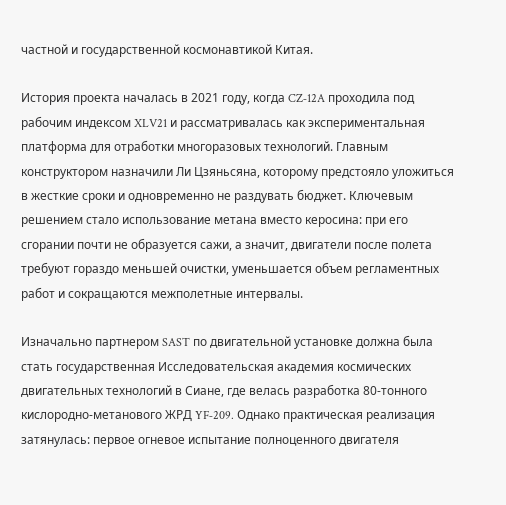частной и государственной космонавтикой Китая.

История проекта началась в 2021 году, когда CZ‑12A проходила под рабочим индексом XLV21 и рассматривалась как экспериментальная платформа для отработки многоразовых технологий. Главным конструктором назначили Ли Цзяньсяна, которому предстояло уложиться в жесткие сроки и одновременно не раздувать бюджет. Ключевым решением стало использование метана вместо керосина: при его сгорании почти не образуется сажи, а значит, двигатели после полета требуют гораздо меньшей очистки, уменьшается объем регламентных работ и сокращаются межполетные интервалы.

Изначально партнером SAST по двигательной установке должна была стать государственная Исследовательская академия космических двигательных технологий в Сиане, где велась разработка 80‑тонного кислородно‑метанового ЖРД YF‑209. Однако практическая реализация затянулась: первое огневое испытание полноценного двигателя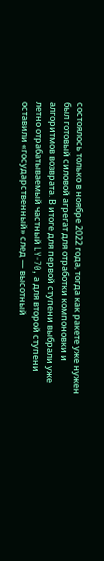состоялось только в ноябре 2022 года, тогда как ракете уже нужен был готовый силовой агрегат для отработки компоновки и алгоритмов возврата. В итоге для первой ступени выбрали уже летно отрабатываемый частный LY‑70, а для второй ступени оставили «государственный» след — высотный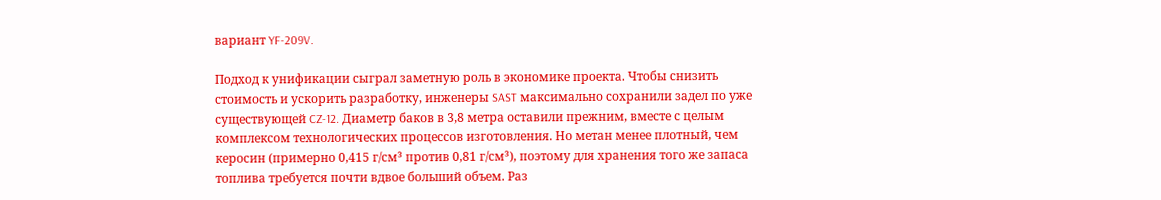вариант YF‑209V.

Подход к унификации сыграл заметную роль в экономике проекта. Чтобы снизить стоимость и ускорить разработку, инженеры SAST максимально сохранили задел по уже существующей CZ‑12. Диаметр баков в 3,8 метра оставили прежним, вместе с целым комплексом технологических процессов изготовления. Но метан менее плотный, чем керосин (примерно 0,415 г/см³ против 0,81 г/см³), поэтому для хранения того же запаса топлива требуется почти вдвое больший объем. Раз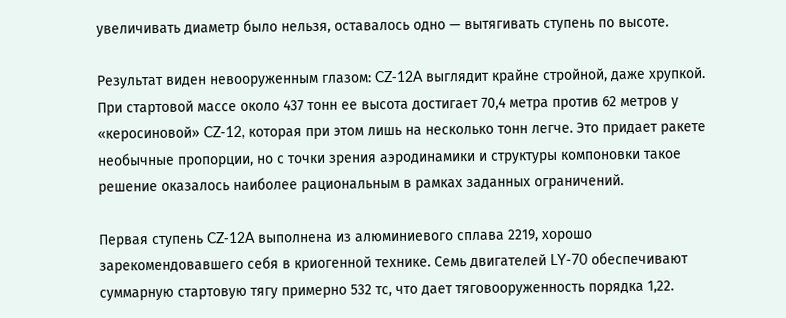увеличивать диаметр было нельзя, оставалось одно — вытягивать ступень по высоте.

Результат виден невооруженным глазом: CZ‑12A выглядит крайне стройной, даже хрупкой. При стартовой массе около 437 тонн ее высота достигает 70,4 метра против 62 метров у «керосиновой» CZ‑12, которая при этом лишь на несколько тонн легче. Это придает ракете необычные пропорции, но с точки зрения аэродинамики и структуры компоновки такое решение оказалось наиболее рациональным в рамках заданных ограничений.

Первая ступень CZ‑12A выполнена из алюминиевого сплава 2219, хорошо зарекомендовавшего себя в криогенной технике. Семь двигателей LY‑70 обеспечивают суммарную стартовую тягу примерно 532 тс, что дает тяговооруженность порядка 1,22.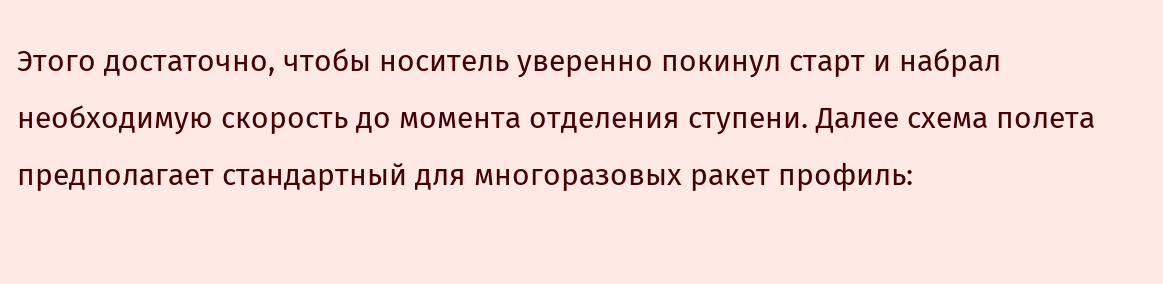Этого достаточно, чтобы носитель уверенно покинул старт и набрал необходимую скорость до момента отделения ступени. Далее схема полета предполагает стандартный для многоразовых ракет профиль: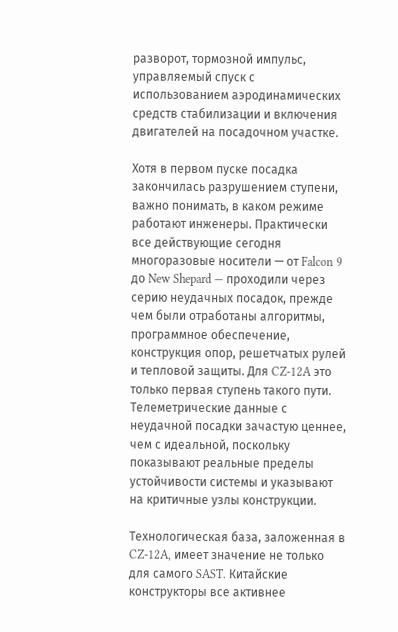разворот, тормозной импульс, управляемый спуск с использованием аэродинамических средств стабилизации и включения двигателей на посадочном участке.

Хотя в первом пуске посадка закончилась разрушением ступени, важно понимать, в каком режиме работают инженеры. Практически все действующие сегодня многоразовые носители — от Falcon 9 до New Shepard — проходили через серию неудачных посадок, прежде чем были отработаны алгоритмы, программное обеспечение, конструкция опор, решетчатых рулей и тепловой защиты. Для CZ‑12A это только первая ступень такого пути. Телеметрические данные с неудачной посадки зачастую ценнее, чем с идеальной, поскольку показывают реальные пределы устойчивости системы и указывают на критичные узлы конструкции.

Технологическая база, заложенная в CZ‑12A, имеет значение не только для самого SAST. Китайские конструкторы все активнее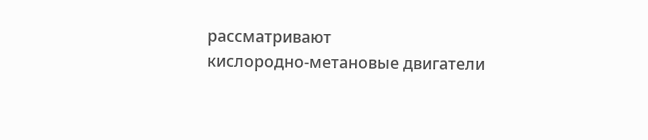рассматривают кислородно‑метановые двигатели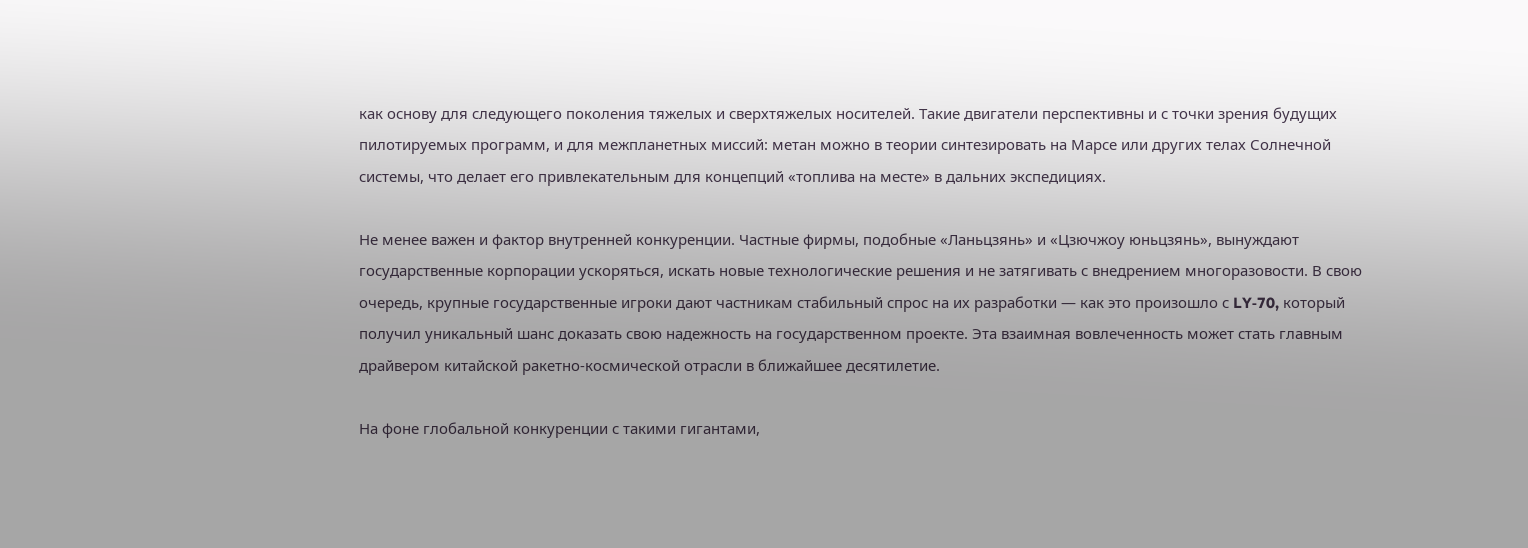как основу для следующего поколения тяжелых и сверхтяжелых носителей. Такие двигатели перспективны и с точки зрения будущих пилотируемых программ, и для межпланетных миссий: метан можно в теории синтезировать на Марсе или других телах Солнечной системы, что делает его привлекательным для концепций «топлива на месте» в дальних экспедициях.

Не менее важен и фактор внутренней конкуренции. Частные фирмы, подобные «Ланьцзянь» и «Цзючжоу юньцзянь», вынуждают государственные корпорации ускоряться, искать новые технологические решения и не затягивать с внедрением многоразовости. В свою очередь, крупные государственные игроки дают частникам стабильный спрос на их разработки — как это произошло с LY‑70, который получил уникальный шанс доказать свою надежность на государственном проекте. Эта взаимная вовлеченность может стать главным драйвером китайской ракетно‑космической отрасли в ближайшее десятилетие.

На фоне глобальной конкуренции с такими гигантами,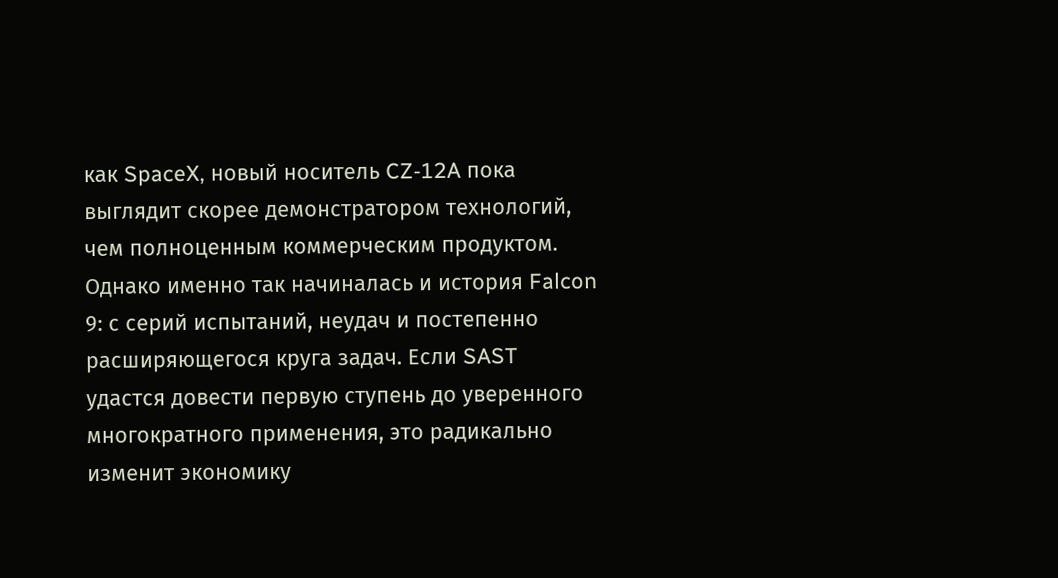как SpaceX, новый носитель CZ‑12A пока выглядит скорее демонстратором технологий, чем полноценным коммерческим продуктом. Однако именно так начиналась и история Falcon 9: с серий испытаний, неудач и постепенно расширяющегося круга задач. Если SAST удастся довести первую ступень до уверенного многократного применения, это радикально изменит экономику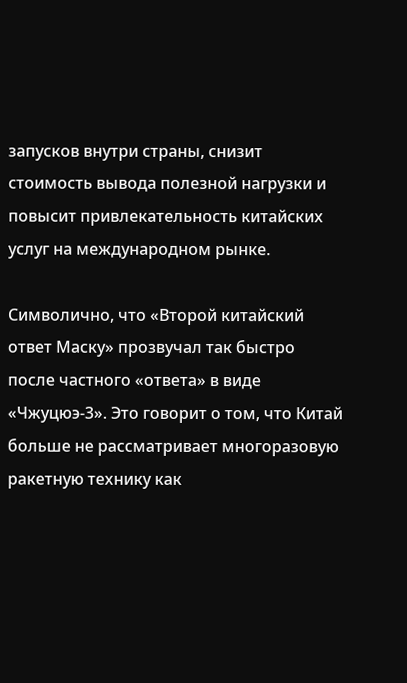запусков внутри страны, снизит стоимость вывода полезной нагрузки и повысит привлекательность китайских услуг на международном рынке.

Символично, что «Второй китайский ответ Маску» прозвучал так быстро после частного «ответа» в виде «Чжуцюэ‑3». Это говорит о том, что Китай больше не рассматривает многоразовую ракетную технику как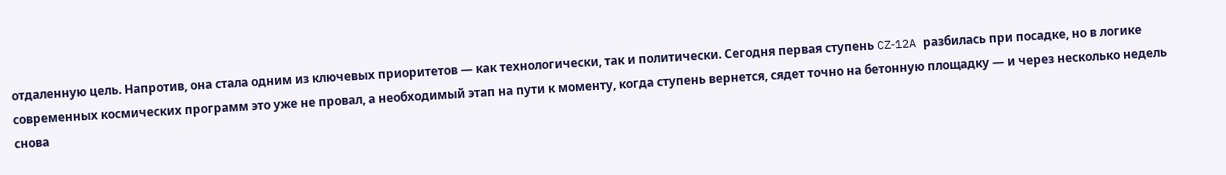отдаленную цель. Напротив, она стала одним из ключевых приоритетов — как технологически, так и политически. Сегодня первая ступень CZ‑12A разбилась при посадке, но в логике современных космических программ это уже не провал, а необходимый этап на пути к моменту, когда ступень вернется, сядет точно на бетонную площадку — и через несколько недель снова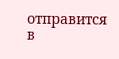отправится в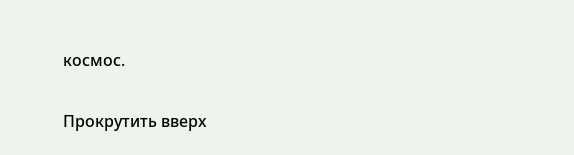космос.

Прокрутить вверх